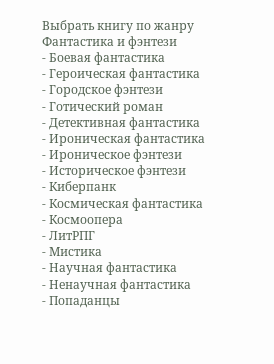Выбрать книгу по жанру
Фантастика и фэнтези
- Боевая фантастика
- Героическая фантастика
- Городское фэнтези
- Готический роман
- Детективная фантастика
- Ироническая фантастика
- Ироническое фэнтези
- Историческое фэнтези
- Киберпанк
- Космическая фантастика
- Космоопера
- ЛитРПГ
- Мистика
- Научная фантастика
- Ненаучная фантастика
- Попаданцы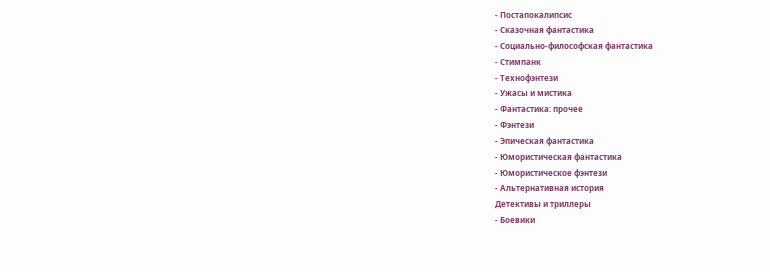- Постапокалипсис
- Сказочная фантастика
- Социально-философская фантастика
- Стимпанк
- Технофэнтези
- Ужасы и мистика
- Фантастика: прочее
- Фэнтези
- Эпическая фантастика
- Юмористическая фантастика
- Юмористическое фэнтези
- Альтернативная история
Детективы и триллеры
- Боевики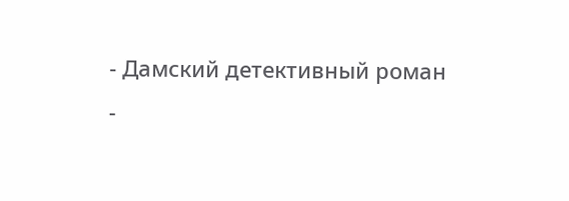- Дамский детективный роман
-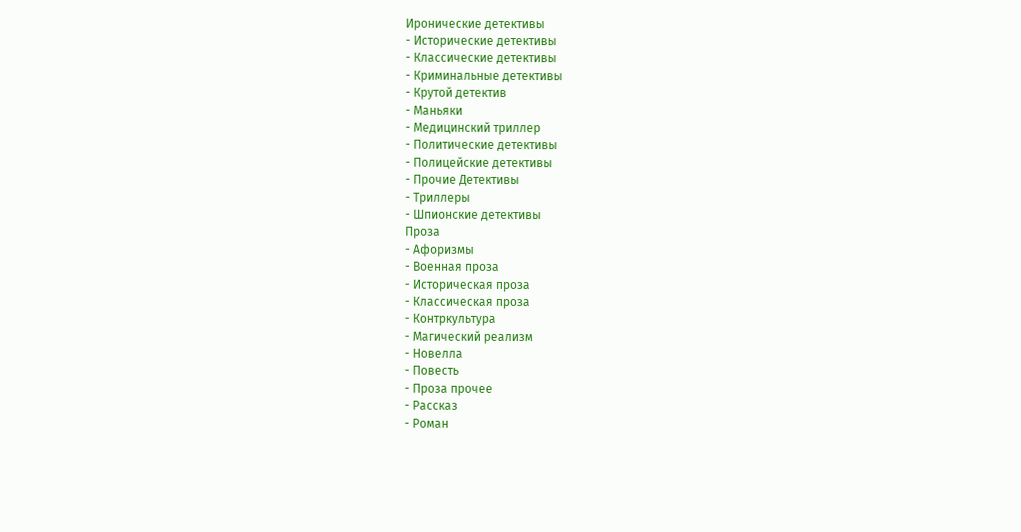Иронические детективы
- Исторические детективы
- Классические детективы
- Криминальные детективы
- Крутой детектив
- Маньяки
- Медицинский триллер
- Политические детективы
- Полицейские детективы
- Прочие Детективы
- Триллеры
- Шпионские детективы
Проза
- Афоризмы
- Военная проза
- Историческая проза
- Классическая проза
- Контркультура
- Магический реализм
- Новелла
- Повесть
- Проза прочее
- Рассказ
- Роман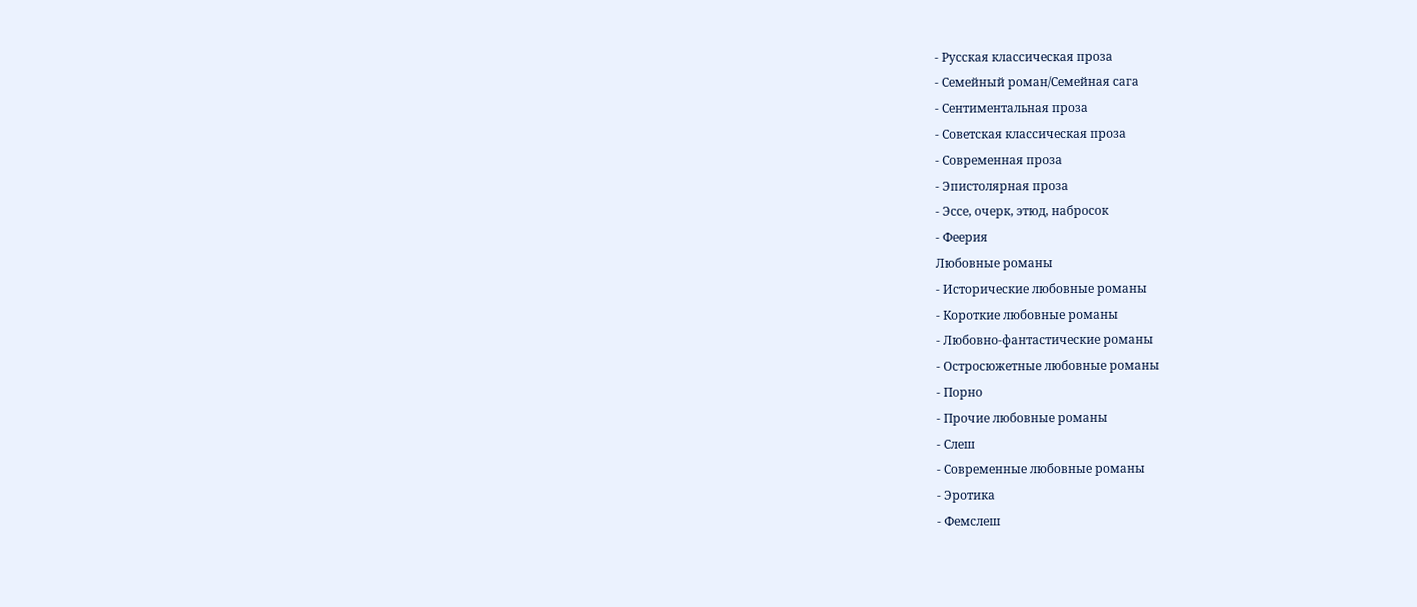- Русская классическая проза
- Семейный роман/Семейная сага
- Сентиментальная проза
- Советская классическая проза
- Современная проза
- Эпистолярная проза
- Эссе, очерк, этюд, набросок
- Феерия
Любовные романы
- Исторические любовные романы
- Короткие любовные романы
- Любовно-фантастические романы
- Остросюжетные любовные романы
- Порно
- Прочие любовные романы
- Слеш
- Современные любовные романы
- Эротика
- Фемслеш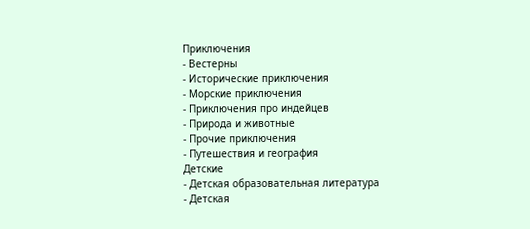Приключения
- Вестерны
- Исторические приключения
- Морские приключения
- Приключения про индейцев
- Природа и животные
- Прочие приключения
- Путешествия и география
Детские
- Детская образовательная литература
- Детская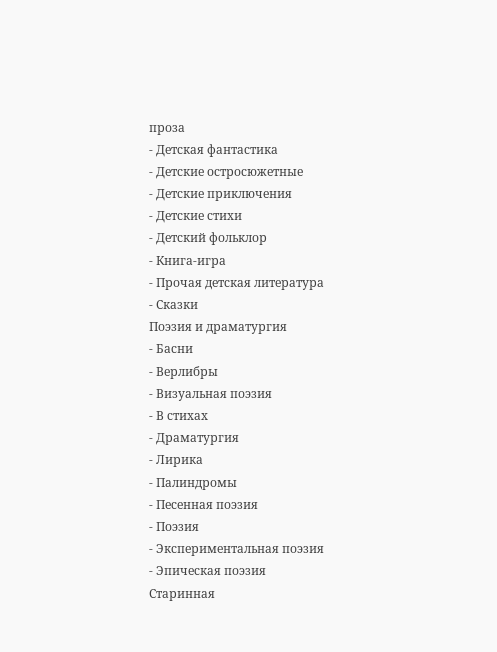проза
- Детская фантастика
- Детские остросюжетные
- Детские приключения
- Детские стихи
- Детский фольклор
- Книга-игра
- Прочая детская литература
- Сказки
Поэзия и драматургия
- Басни
- Верлибры
- Визуальная поэзия
- В стихах
- Драматургия
- Лирика
- Палиндромы
- Песенная поэзия
- Поэзия
- Экспериментальная поэзия
- Эпическая поэзия
Старинная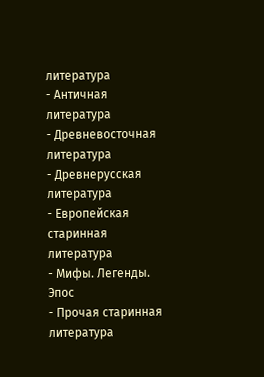литература
- Античная литература
- Древневосточная литература
- Древнерусская литература
- Европейская старинная литература
- Мифы. Легенды. Эпос
- Прочая старинная литература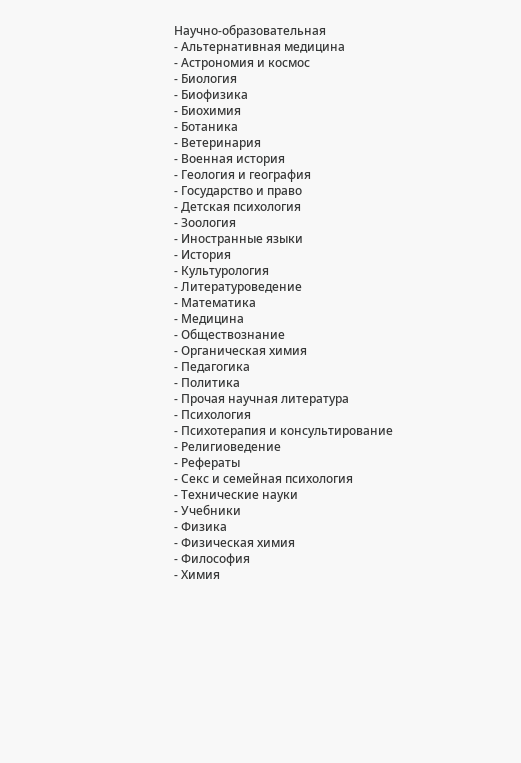Научно-образовательная
- Альтернативная медицина
- Астрономия и космос
- Биология
- Биофизика
- Биохимия
- Ботаника
- Ветеринария
- Военная история
- Геология и география
- Государство и право
- Детская психология
- Зоология
- Иностранные языки
- История
- Культурология
- Литературоведение
- Математика
- Медицина
- Обществознание
- Органическая химия
- Педагогика
- Политика
- Прочая научная литература
- Психология
- Психотерапия и консультирование
- Религиоведение
- Рефераты
- Секс и семейная психология
- Технические науки
- Учебники
- Физика
- Физическая химия
- Философия
- Химия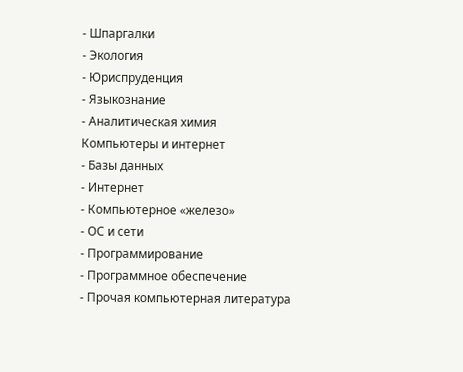- Шпаргалки
- Экология
- Юриспруденция
- Языкознание
- Аналитическая химия
Компьютеры и интернет
- Базы данных
- Интернет
- Компьютерное «железо»
- ОС и сети
- Программирование
- Программное обеспечение
- Прочая компьютерная литература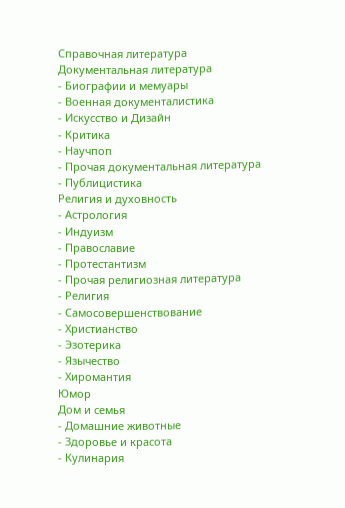Справочная литература
Документальная литература
- Биографии и мемуары
- Военная документалистика
- Искусство и Дизайн
- Критика
- Научпоп
- Прочая документальная литература
- Публицистика
Религия и духовность
- Астрология
- Индуизм
- Православие
- Протестантизм
- Прочая религиозная литература
- Религия
- Самосовершенствование
- Христианство
- Эзотерика
- Язычество
- Хиромантия
Юмор
Дом и семья
- Домашние животные
- Здоровье и красота
- Кулинария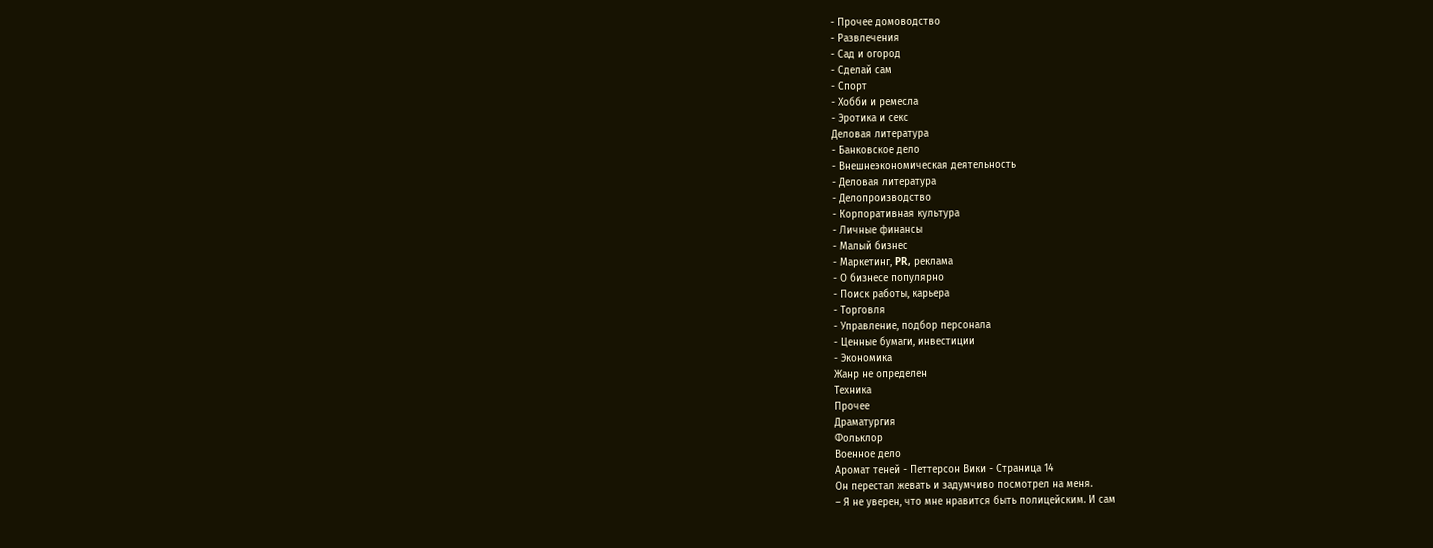- Прочее домоводство
- Развлечения
- Сад и огород
- Сделай сам
- Спорт
- Хобби и ремесла
- Эротика и секс
Деловая литература
- Банковское дело
- Внешнеэкономическая деятельность
- Деловая литература
- Делопроизводство
- Корпоративная культура
- Личные финансы
- Малый бизнес
- Маркетинг, PR, реклама
- О бизнесе популярно
- Поиск работы, карьера
- Торговля
- Управление, подбор персонала
- Ценные бумаги, инвестиции
- Экономика
Жанр не определен
Техника
Прочее
Драматургия
Фольклор
Военное дело
Аромат теней - Петтерсон Вики - Страница 14
Он перестал жевать и задумчиво посмотрел на меня.
– Я не уверен, что мне нравится быть полицейским. И сам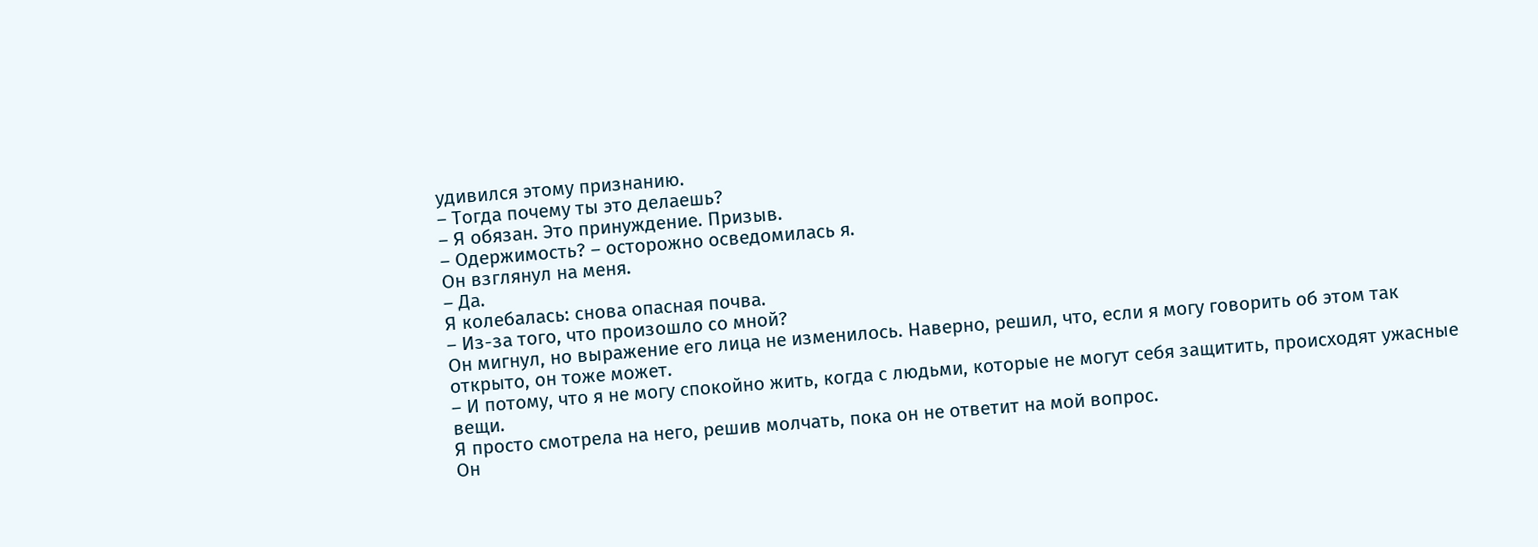удивился этому признанию.
– Тогда почему ты это делаешь?
– Я обязан. Это принуждение. Призыв.
– Одержимость? – осторожно осведомилась я.
Он взглянул на меня.
– Да.
Я колебалась: снова опасная почва.
– Из-за того, что произошло со мной?
Он мигнул, но выражение его лица не изменилось. Наверно, решил, что, если я могу говорить об этом так открыто, он тоже может.
– И потому, что я не могу спокойно жить, когда с людьми, которые не могут себя защитить, происходят ужасные вещи.
Я просто смотрела на него, решив молчать, пока он не ответит на мой вопрос.
Он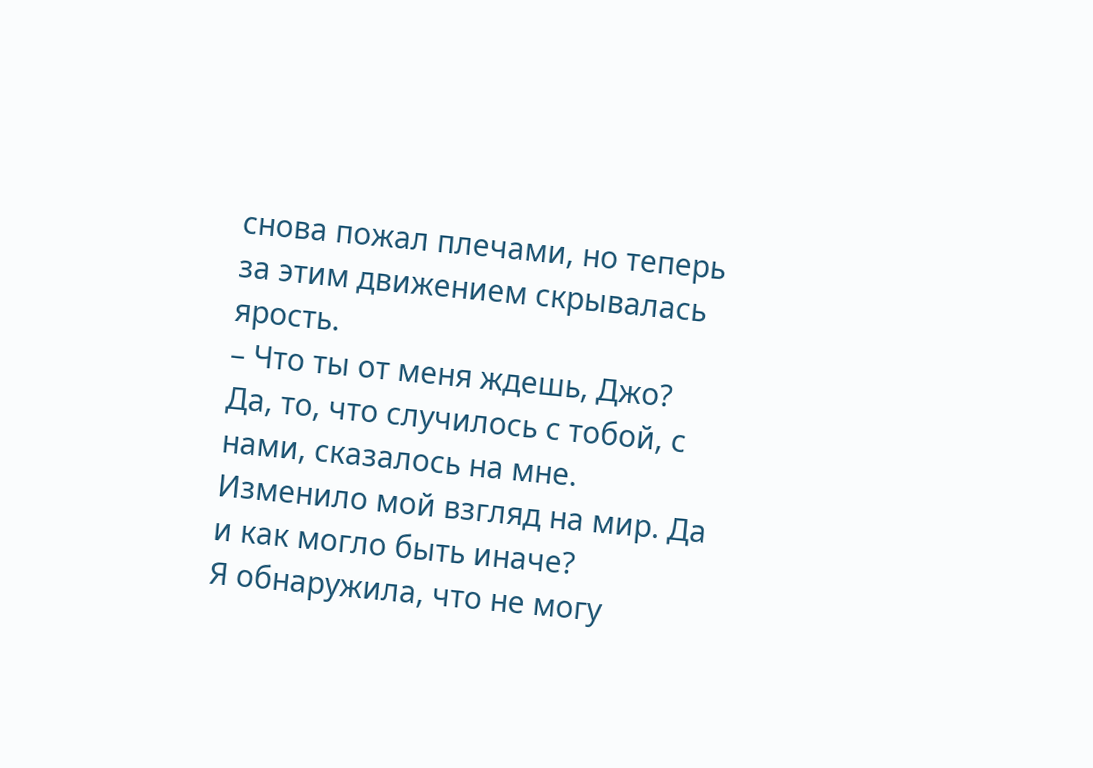снова пожал плечами, но теперь за этим движением скрывалась ярость.
– Что ты от меня ждешь, Джо? Да, то, что случилось с тобой, с нами, сказалось на мне. Изменило мой взгляд на мир. Да и как могло быть иначе?
Я обнаружила, что не могу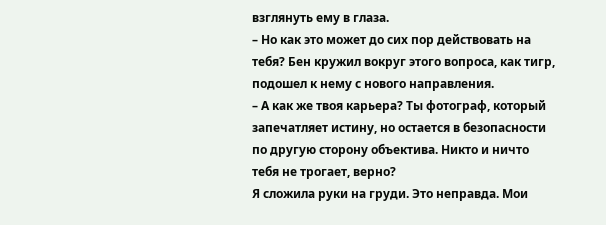взглянуть ему в глаза.
– Но как это может до сих пор действовать на тебя? Бен кружил вокруг этого вопроса, как тигр, подошел к нему с нового направления.
– А как же твоя карьера? Ты фотограф, который запечатляет истину, но остается в безопасности по другую сторону объектива. Никто и ничто тебя не трогает, верно?
Я сложила руки на груди. Это неправда. Мои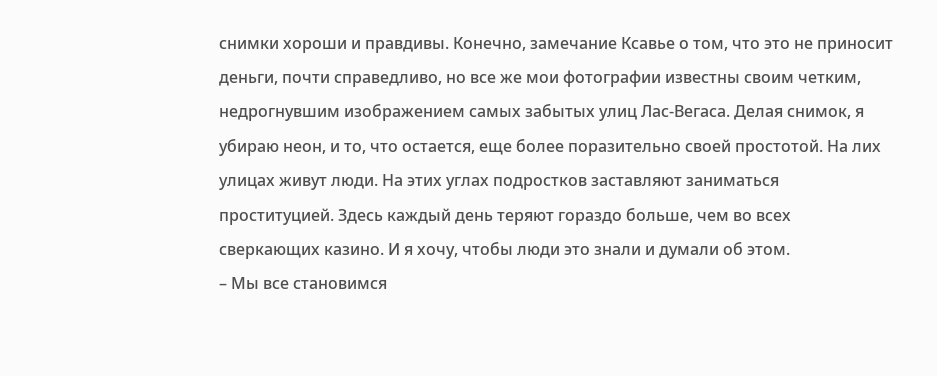снимки хороши и правдивы. Конечно, замечание Ксавье о том, что это не приносит деньги, почти справедливо, но все же мои фотографии известны своим четким, недрогнувшим изображением самых забытых улиц Лас-Вегаса. Делая снимок, я убираю неон, и то, что остается, еще более поразительно своей простотой. На лих улицах живут люди. На этих углах подростков заставляют заниматься проституцией. Здесь каждый день теряют гораздо больше, чем во всех сверкающих казино. И я хочу, чтобы люди это знали и думали об этом.
– Мы все становимся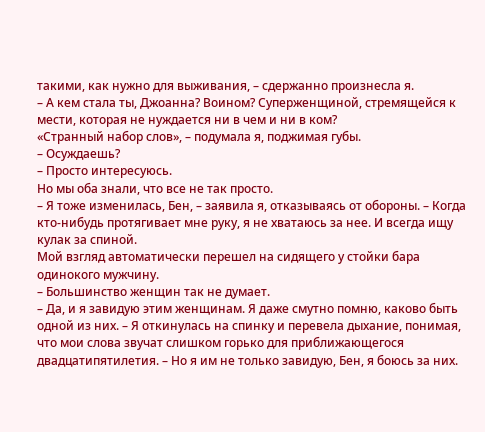такими, как нужно для выживания, – сдержанно произнесла я.
– А кем стала ты, Джоанна? Воином? Суперженщиной, стремящейся к мести, которая не нуждается ни в чем и ни в ком?
«Странный набор слов», – подумала я, поджимая губы.
– Осуждаешь?
– Просто интересуюсь.
Но мы оба знали, что все не так просто.
– Я тоже изменилась, Бен, – заявила я, отказываясь от обороны. – Когда кто-нибудь протягивает мне руку, я не хватаюсь за нее. И всегда ищу кулак за спиной.
Мой взгляд автоматически перешел на сидящего у стойки бара одинокого мужчину.
– Большинство женщин так не думает.
– Да, и я завидую этим женщинам. Я даже смутно помню, каково быть одной из них. – Я откинулась на спинку и перевела дыхание, понимая, что мои слова звучат слишком горько для приближающегося двадцатипятилетия. – Но я им не только завидую, Бен, я боюсь за них.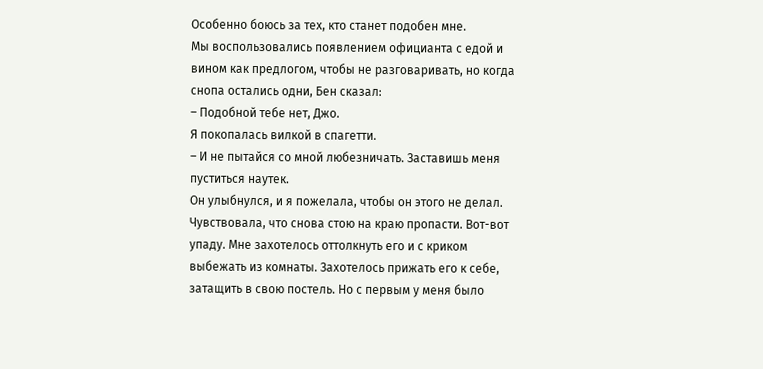Особенно боюсь за тех, кто станет подобен мне.
Мы воспользовались появлением официанта с едой и вином как предлогом, чтобы не разговаривать, но когда снопа остались одни, Бен сказал:
– Подобной тебе нет, Джо.
Я покопалась вилкой в спагетти.
– И не пытайся со мной любезничать. Заставишь меня пуститься наутек.
Он улыбнулся, и я пожелала, чтобы он этого не делал. Чувствовала, что снова стою на краю пропасти. Вот-вот упаду. Мне захотелось оттолкнуть его и с криком выбежать из комнаты. Захотелось прижать его к себе, затащить в свою постель. Но с первым у меня было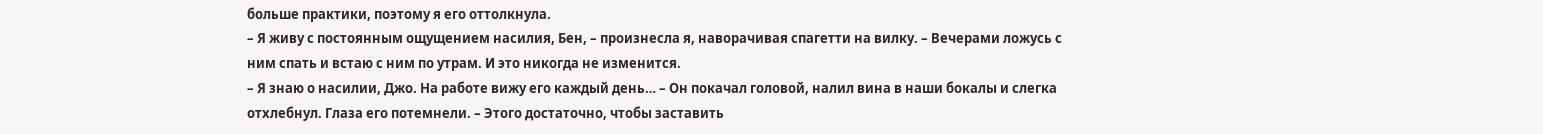больше практики, поэтому я его оттолкнула.
– Я живу с постоянным ощущением насилия, Бен, – произнесла я, наворачивая спагетти на вилку. – Вечерами ложусь с ним спать и встаю с ним по утрам. И это никогда не изменится.
– Я знаю о насилии, Джо. На работе вижу его каждый день… – Он покачал головой, налил вина в наши бокалы и слегка отхлебнул. Глаза его потемнели. – Этого достаточно, чтобы заставить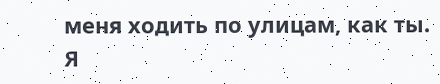меня ходить по улицам, как ты.
Я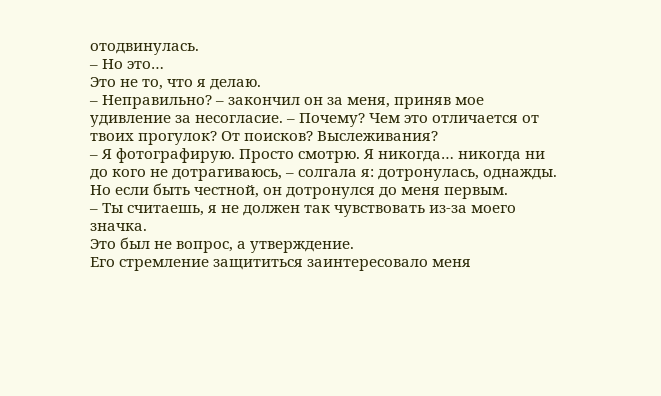отодвинулась.
– Но это…
Это не то, что я делаю.
– Неправильно? – закончил он за меня, приняв мое удивление за несогласие. – Почему? Чем это отличается от твоих прогулок? От поисков? Выслеживания?
– Я фотографирую. Просто смотрю. Я никогда… никогда ни до кого не дотрагиваюсь, – солгала я: дотронулась, однажды. Но если быть честной, он дотронулся до меня первым.
– Ты считаешь, я не должен так чувствовать из-за моего значка.
Это был не вопрос, а утверждение.
Его стремление защититься заинтересовало меня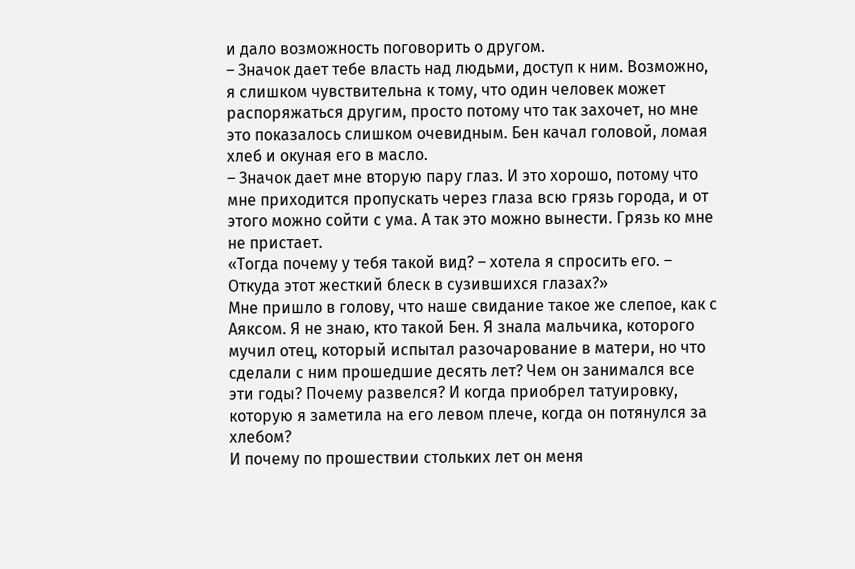и дало возможность поговорить о другом.
– Значок дает тебе власть над людьми, доступ к ним. Возможно, я слишком чувствительна к тому, что один человек может распоряжаться другим, просто потому что так захочет, но мне это показалось слишком очевидным. Бен качал головой, ломая хлеб и окуная его в масло.
– Значок дает мне вторую пару глаз. И это хорошо, потому что мне приходится пропускать через глаза всю грязь города, и от этого можно сойти с ума. А так это можно вынести. Грязь ко мне не пристает.
«Тогда почему у тебя такой вид? – хотела я спросить его. – Откуда этот жесткий блеск в сузившихся глазах?»
Мне пришло в голову, что наше свидание такое же слепое, как с Аяксом. Я не знаю, кто такой Бен. Я знала мальчика, которого мучил отец, который испытал разочарование в матери, но что сделали с ним прошедшие десять лет? Чем он занимался все эти годы? Почему развелся? И когда приобрел татуировку, которую я заметила на его левом плече, когда он потянулся за хлебом?
И почему по прошествии стольких лет он меня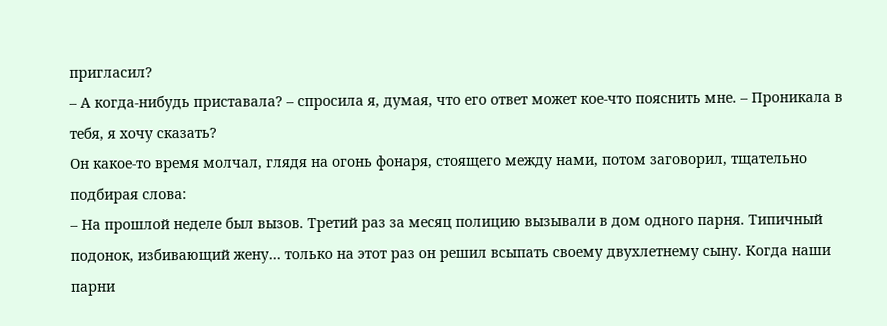пригласил?
– А когда-нибудь приставала? – спросила я, думая, что его ответ может кое-что пояснить мне. – Проникала в тебя, я хочу сказать?
Он какое-то время молчал, глядя на огонь фонаря, стоящего между нами, потом заговорил, тщательно подбирая слова:
– На прошлой неделе был вызов. Третий раз за месяц полицию вызывали в дом одного парня. Типичный подонок, избивающий жену… только на этот раз он решил всыпать своему двухлетнему сыну. Когда наши парни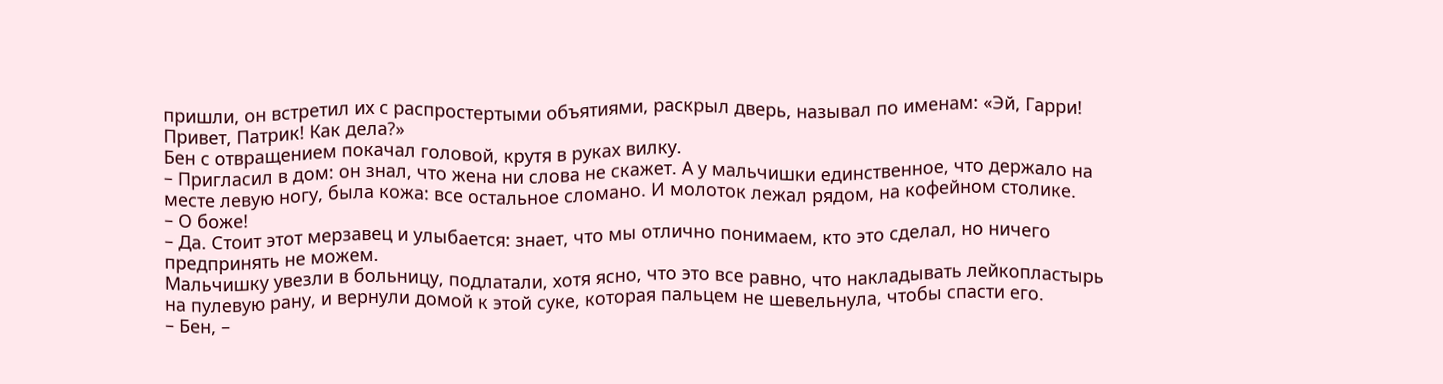пришли, он встретил их с распростертыми объятиями, раскрыл дверь, называл по именам: «Эй, Гарри! Привет, Патрик! Как дела?»
Бен с отвращением покачал головой, крутя в руках вилку.
– Пригласил в дом: он знал, что жена ни слова не скажет. А у мальчишки единственное, что держало на месте левую ногу, была кожа: все остальное сломано. И молоток лежал рядом, на кофейном столике.
– О боже!
– Да. Стоит этот мерзавец и улыбается: знает, что мы отлично понимаем, кто это сделал, но ничего предпринять не можем.
Мальчишку увезли в больницу, подлатали, хотя ясно, что это все равно, что накладывать лейкопластырь на пулевую рану, и вернули домой к этой суке, которая пальцем не шевельнула, чтобы спасти его.
– Бен, –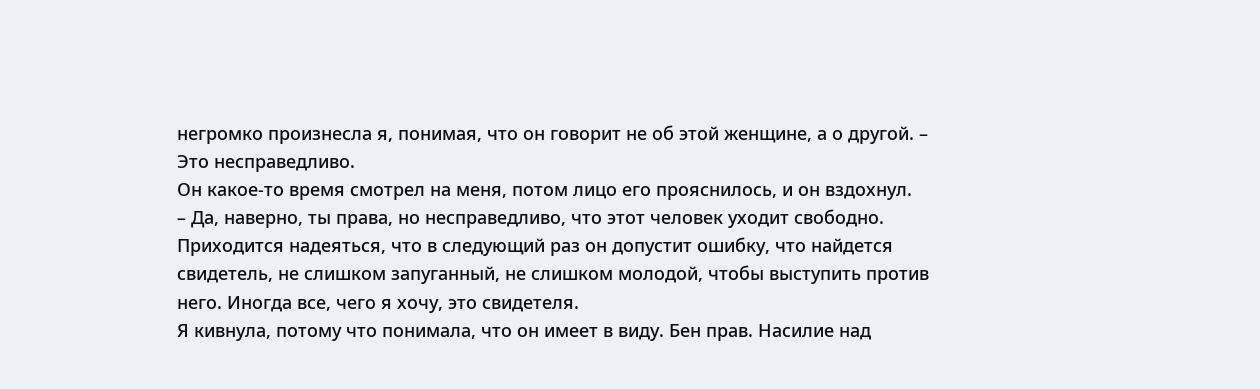негромко произнесла я, понимая, что он говорит не об этой женщине, а о другой. – Это несправедливо.
Он какое-то время смотрел на меня, потом лицо его прояснилось, и он вздохнул.
– Да, наверно, ты права, но несправедливо, что этот человек уходит свободно. Приходится надеяться, что в следующий раз он допустит ошибку, что найдется свидетель, не слишком запуганный, не слишком молодой, чтобы выступить против него. Иногда все, чего я хочу, это свидетеля.
Я кивнула, потому что понимала, что он имеет в виду. Бен прав. Насилие над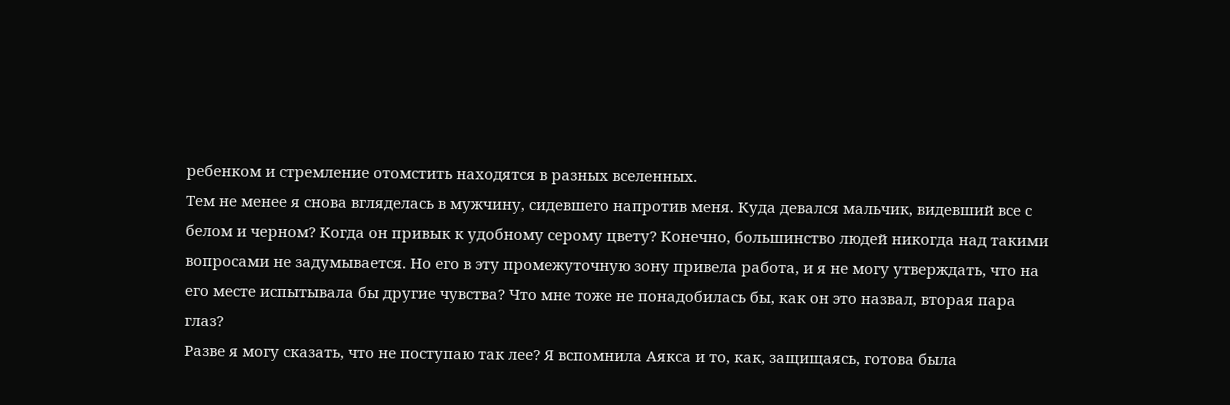ребенком и стремление отомстить находятся в разных вселенных.
Тем не менее я снова вгляделась в мужчину, сидевшего напротив меня. Куда девался мальчик, видевший все с белом и черном? Когда он привык к удобному серому цвету? Конечно, большинство людей никогда над такими вопросами не задумывается. Но его в эту промежуточную зону привела работа, и я не могу утверждать, что на его месте испытывала бы другие чувства? Что мне тоже не понадобилась бы, как он это назвал, вторая пара глаз?
Разве я могу сказать, что не поступаю так лее? Я вспомнила Аякса и то, как, защищаясь, готова была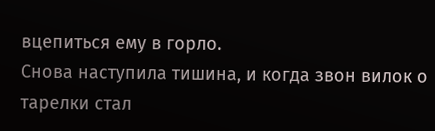вцепиться ему в горло.
Снова наступила тишина, и когда звон вилок о тарелки стал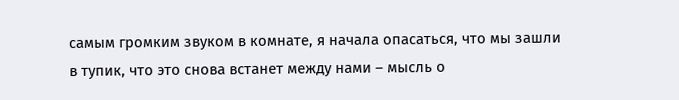самым громким звуком в комнате, я начала опасаться, что мы зашли в тупик, что это снова встанет между нами – мысль о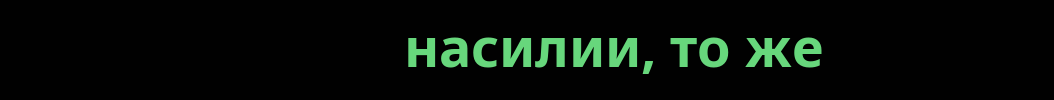насилии, то же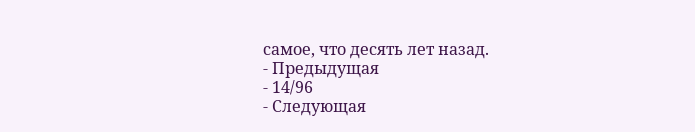самое, что десять лет назад.
- Предыдущая
- 14/96
- Следующая